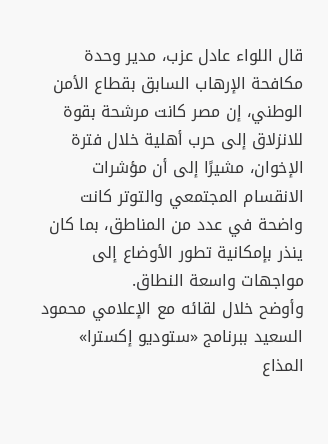قال اللواء عادل عزب، مدير وحدة مكافحة الإرهاب السابق بقطاع الأمن الوطني، إن مصر كانت مرشحة بقوة للانزلاق إلى حرب أهلية خلال فترة الإخوان، مشيرًا إلى أن مؤشرات الانقسام المجتمعي والتوتر كانت واضحة في عدد من المناطق، بما كان ينذر بإمكانية تطور الأوضاع إلى مواجهات واسعة النطاق.
وأوضح خلال لقائه مع الإعلامي محمود السعيد ببرنامج «ستوديو إكسترا» المذاع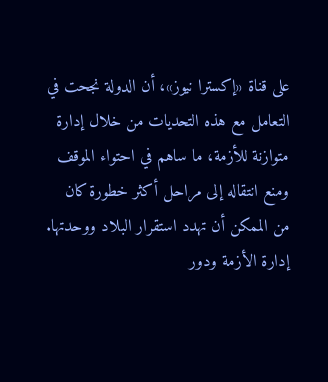على قناة «إكسترا نيوز»، أن الدولة نجحت في التعامل مع هذه التحديات من خلال إدارة متوازنة للأزمة، ما ساهم في احتواء الموقف ومنع انتقاله إلى مراحل أكثر خطورة كان من الممكن أن تهدد استقرار البلاد ووحدتها.
إدارة الأزمة ودور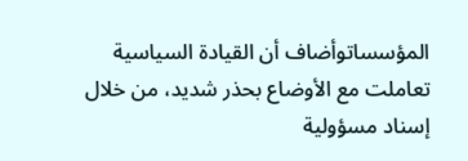المؤسساتوأضاف أن القيادة السياسية تعاملت مع الأوضاع بحذر شديد، من خلال إسناد مسؤولية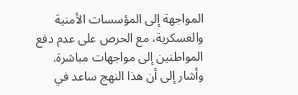المواجهة إلى المؤسسات الأمنية والعسكرية، مع الحرص على عدم دفع المواطنين إلى مواجهات مباشرة.
وأشار إلى أن هذا النهج ساعد في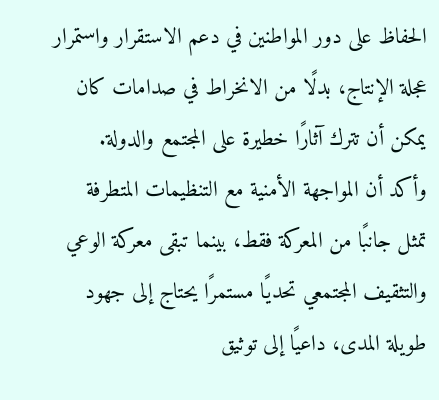الحفاظ على دور المواطنين في دعم الاستقرار واستمرار عجلة الإنتاج، بدلًا من الانخراط في صدامات كان يمكن أن تترك آثارًا خطيرة على المجتمع والدولة.
وأكد أن المواجهة الأمنية مع التنظيمات المتطرفة تمثل جانبًا من المعركة فقط، بينما تبقى معركة الوعي والتثقيف المجتمعي تحديًا مستمرًا يحتاج إلى جهود طويلة المدى، داعيًا إلى توثيق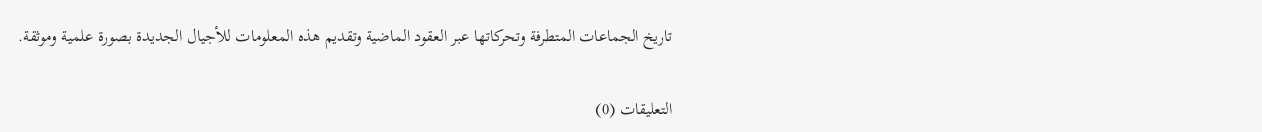تاريخ الجماعات المتطرفة وتحركاتها عبر العقود الماضية وتقديم هذه المعلومات للأجيال الجديدة بصورة علمية وموثقة.

التعليقات (0)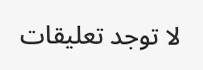لا توجد تعليقات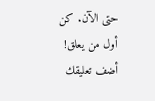حتى الآن. كن أول من يعلق!
أضف تعليقك